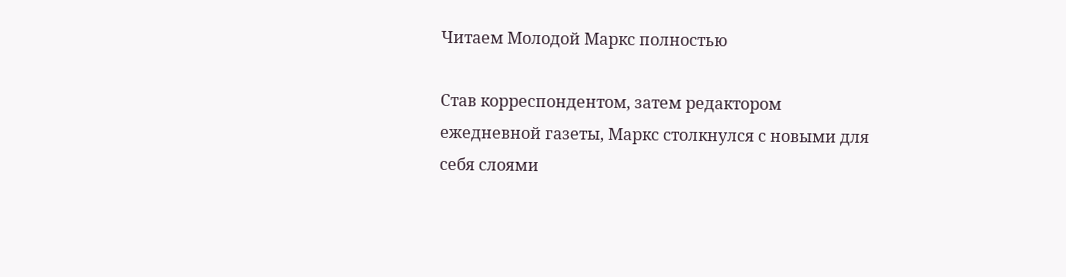Читаем Молодой Маркс полностью

Став корреспондентом, затем редактором ежедневной газеты, Маркс столкнулся с новыми для себя слоями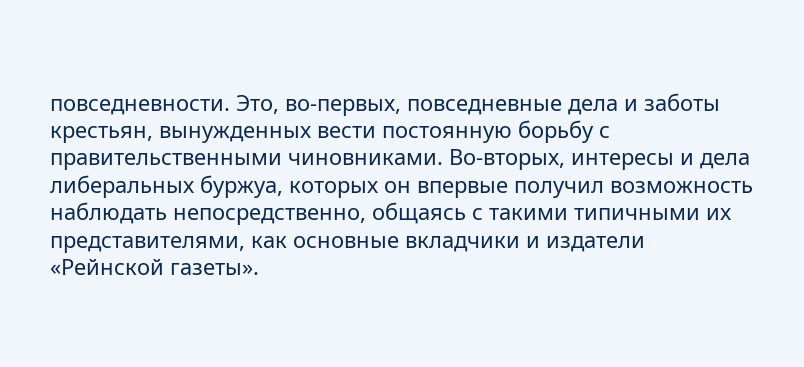повседневности. Это, во-первых, повседневные дела и заботы крестьян, вынужденных вести постоянную борьбу с правительственными чиновниками. Во-вторых, интересы и дела либеральных буржуа, которых он впервые получил возможность наблюдать непосредственно, общаясь с такими типичными их представителями, как основные вкладчики и издатели «Рейнской газеты».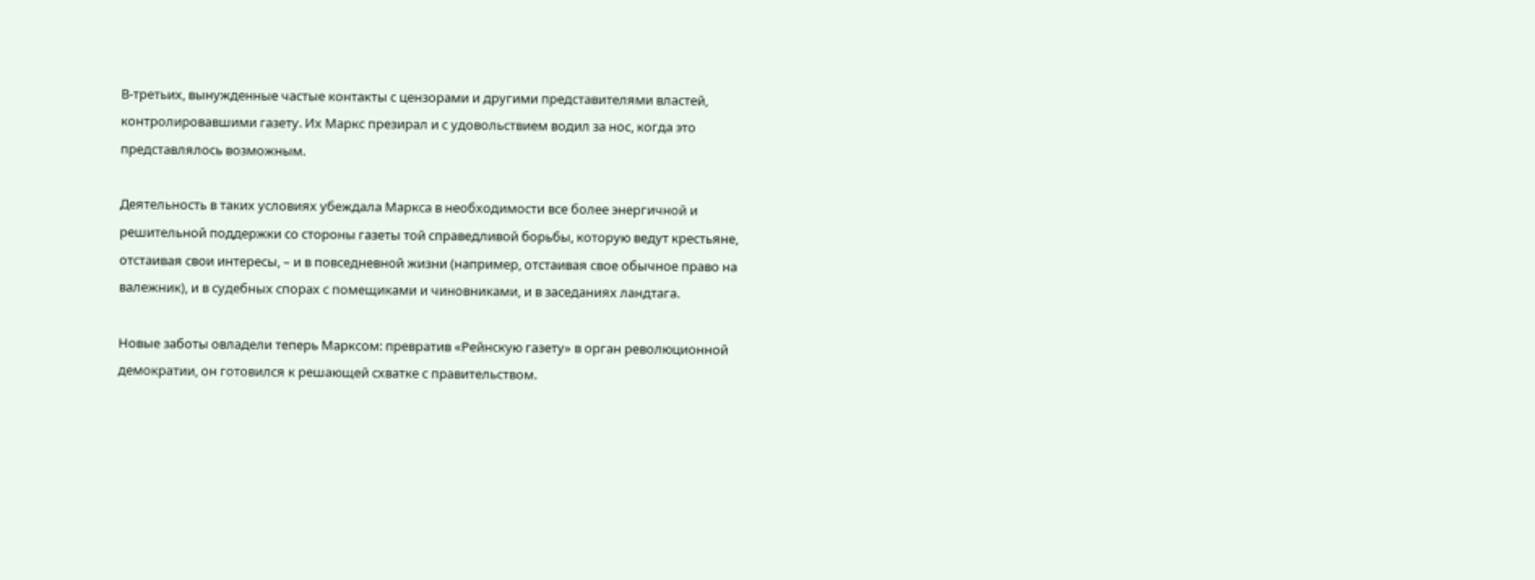В-третьих, вынужденные частые контакты с цензорами и другими представителями властей, контролировавшими газету. Их Маркс презирал и с удовольствием водил за нос, когда это представлялось возможным.

Деятельность в таких условиях убеждала Маркса в необходимости все более энергичной и решительной поддержки со стороны газеты той справедливой борьбы, которую ведут крестьяне, отстаивая свои интересы, – и в повседневной жизни (например, отстаивая свое обычное право на валежник), и в судебных спорах с помещиками и чиновниками, и в заседаниях ландтага.

Новые заботы овладели теперь Марксом: превратив «Рейнскую газету» в орган революционной демократии, он готовился к решающей схватке с правительством.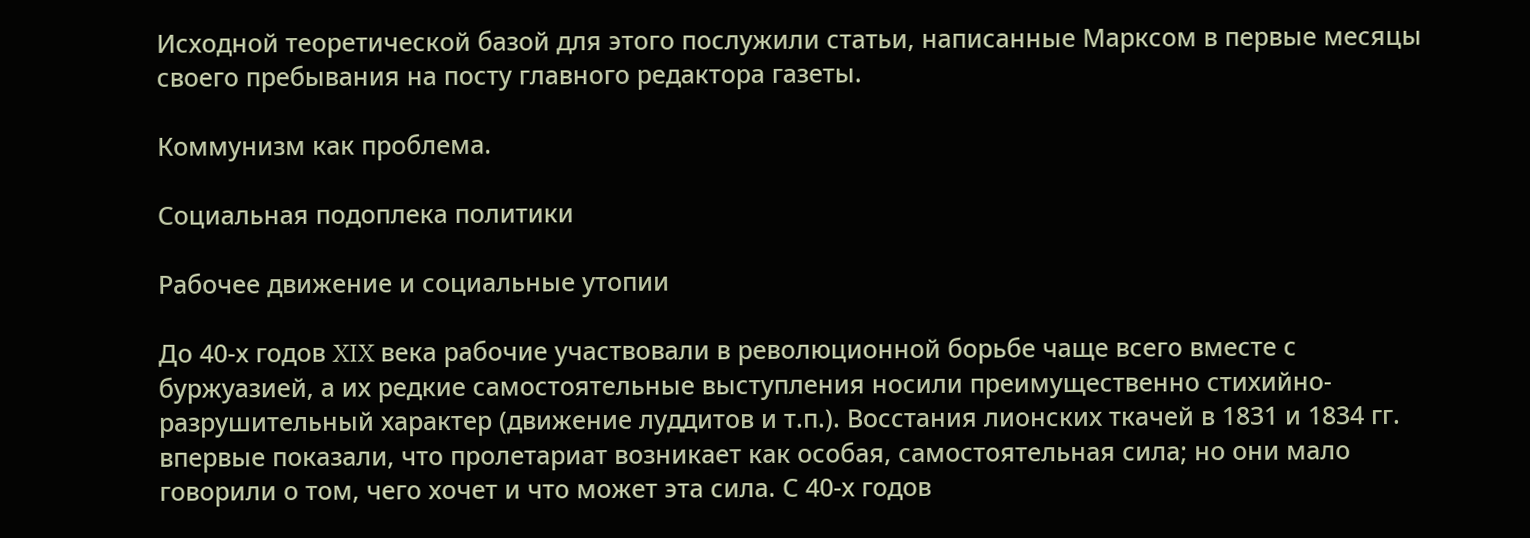Исходной теоретической базой для этого послужили статьи, написанные Марксом в первые месяцы своего пребывания на посту главного редактора газеты.

Коммунизм как проблема.

Социальная подоплека политики

Рабочее движение и социальные утопии

До 40-х годов XIX века рабочие участвовали в революционной борьбе чаще всего вместе с буржуазией, а их редкие самостоятельные выступления носили преимущественно стихийно-разрушительный характер (движение луддитов и т.п.). Восстания лионских ткачей в 1831 и 1834 гг. впервые показали, что пролетариат возникает как особая, самостоятельная сила; но они мало говорили о том, чего хочет и что может эта сила. С 40-х годов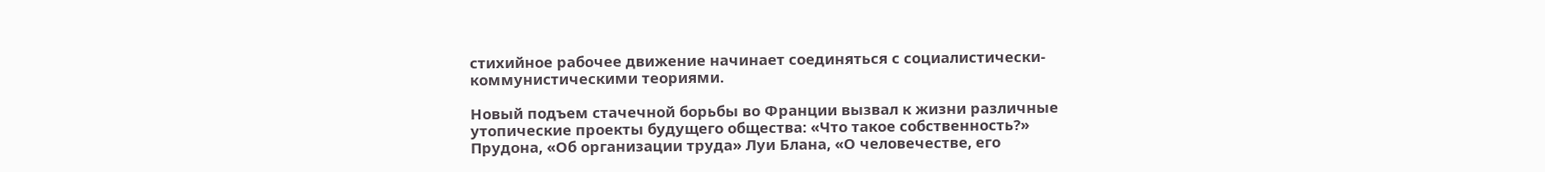стихийное рабочее движение начинает соединяться с социалистически-коммунистическими теориями.

Новый подъем стачечной борьбы во Франции вызвал к жизни различные утопические проекты будущего общества: «Что такое собственность?» Прудона, «Об организации труда» Луи Блана, «О человечестве, его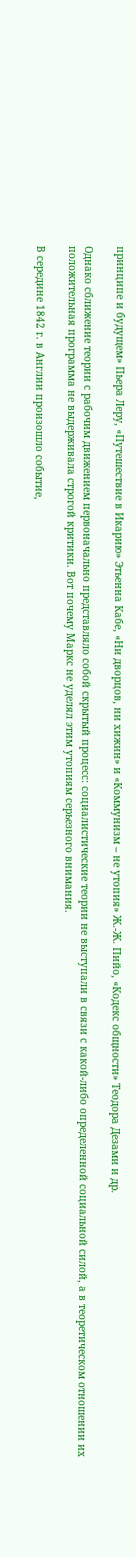принципе и будущем» Пьера Леру, «Путешествие в Икарию» Этьенна Кабе, «Ни дворцов, ни хижин» и «Коммунизм – не утопия» Ж.-Ж. Пийо, «Кодекс общности» Теодора Дезами и др.

Однако сближение теории с рабочим движением первоначально представляло собой скрытый процесс: социалистические теории не выступали в связи с какой-либо определенной социальной силой, а в теоретическом отношении их положительная программа не выдерживала строгой критики. Вот почему Маркс не уделял этим утопиям серьезного внимания.

В середине 1842 г. в Англии произошло событие,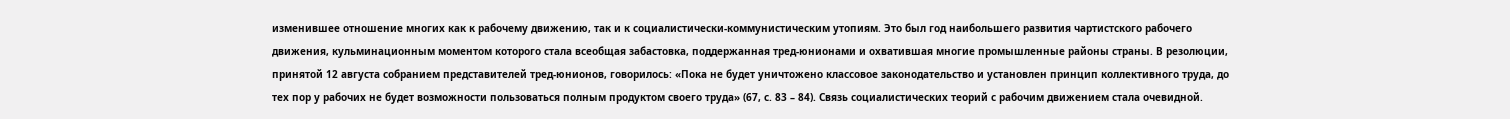изменившее отношение многих как к рабочему движению, так и к социалистически-коммунистическим утопиям. Это был год наибольшего развития чартистского рабочего движения, кульминационным моментом которого стала всеобщая забастовка, поддержанная тред-юнионами и охватившая многие промышленные районы страны. В резолюции, принятой 12 августа собранием представителей тред-юнионов, говорилось: «Пока не будет уничтожено классовое законодательство и установлен принцип коллективного труда, до тех пор у рабочих не будет возможности пользоваться полным продуктом своего труда» (67, с. 83 – 84). Связь социалистических теорий с рабочим движением стала очевидной.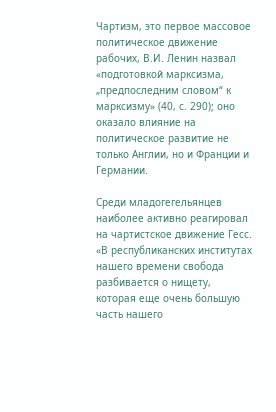Чартизм, это первое массовое политическое движение рабочих, В.И. Ленин назвал «подготовкой марксизма, „предпоследним словом“ к марксизму» (40, с. 290); оно оказало влияние на политическое развитие не только Англии, но и Франции и Германии.

Среди младогегельянцев наиболее активно реагировал на чартистское движение Гесс. «В республиканских институтах нашего времени свобода разбивается о нищету, которая еще очень большую часть нашего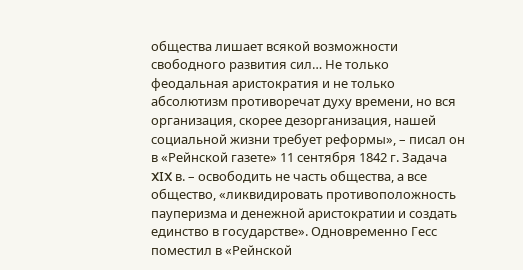общества лишает всякой возможности свободного развития сил… Не только феодальная аристократия и не только абсолютизм противоречат духу времени, но вся организация, скорее дезорганизация, нашей социальной жизни требует реформы», – писал он в «Рейнской газете» 11 сентября 1842 г. Задача XIX в. – освободить не часть общества, а все общество, «ликвидировать противоположность пауперизма и денежной аристократии и создать единство в государстве». Одновременно Гесс поместил в «Рейнской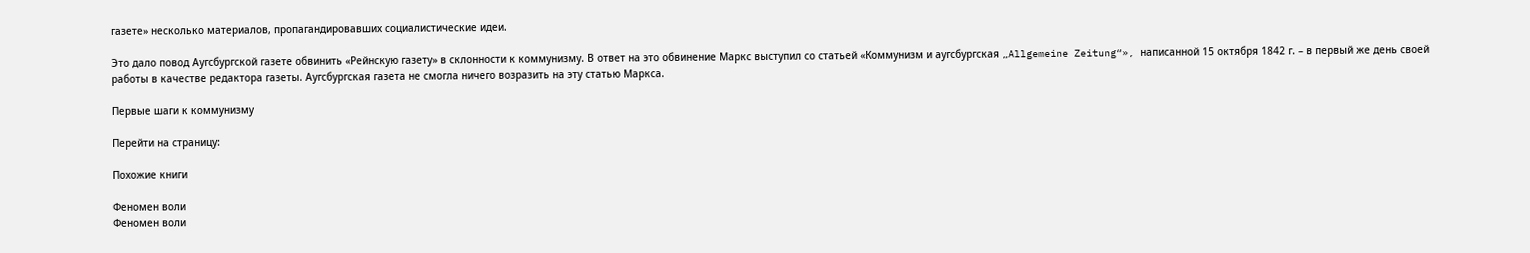газете» несколько материалов, пропагандировавших социалистические идеи.

Это дало повод Аугсбургской газете обвинить «Рейнскую газету» в склонности к коммунизму. В ответ на это обвинение Маркс выступил со статьей «Коммунизм и аугсбургская „Allgemeine Zeitung“», написанной 15 октября 1842 г. – в первый же день своей работы в качестве редактора газеты. Аугсбургская газета не смогла ничего возразить на эту статью Маркса.

Первые шаги к коммунизму

Перейти на страницу:

Похожие книги

Феномен воли
Феномен воли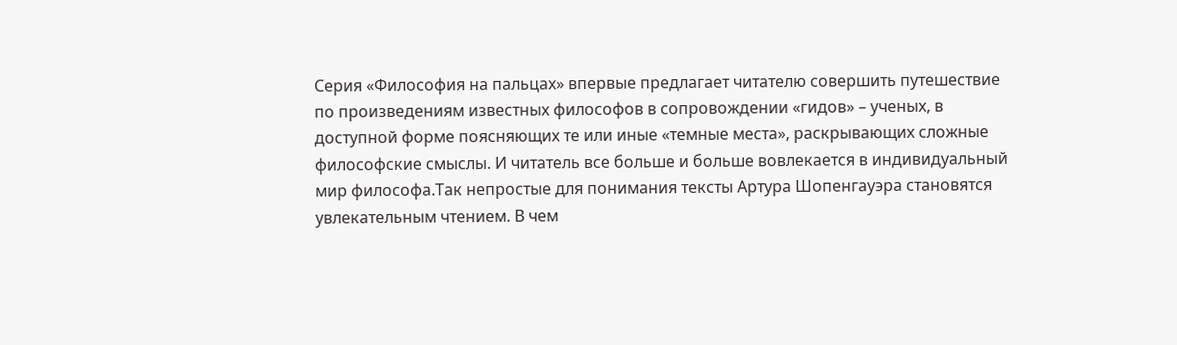Серия «Философия на пальцах» впервые предлагает читателю совершить путешествие по произведениям известных философов в сопровождении «гидов» – ученых, в доступной форме поясняющих те или иные «темные места», раскрывающих сложные философские смыслы. И читатель все больше и больше вовлекается в индивидуальный мир философа.Так непростые для понимания тексты Артура Шопенгауэра становятся увлекательным чтением. В чем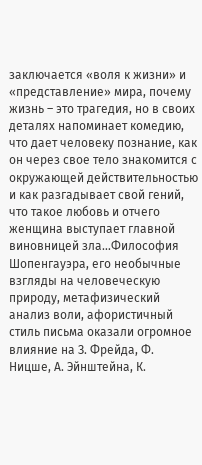заключается «воля к жизни» и «представление» мира, почему жизнь – это трагедия, но в своих деталях напоминает комедию, что дает человеку познание, как он через свое тело знакомится с окружающей действительностью и как разгадывает свой гений, что такое любовь и отчего женщина выступает главной виновницей зла…Философия Шопенгауэра, его необычные взгляды на человеческую природу, метафизический анализ воли, афористичный стиль письма оказали огромное влияние на З. Фрейда, Ф. Ницше, А. Эйнштейна, К.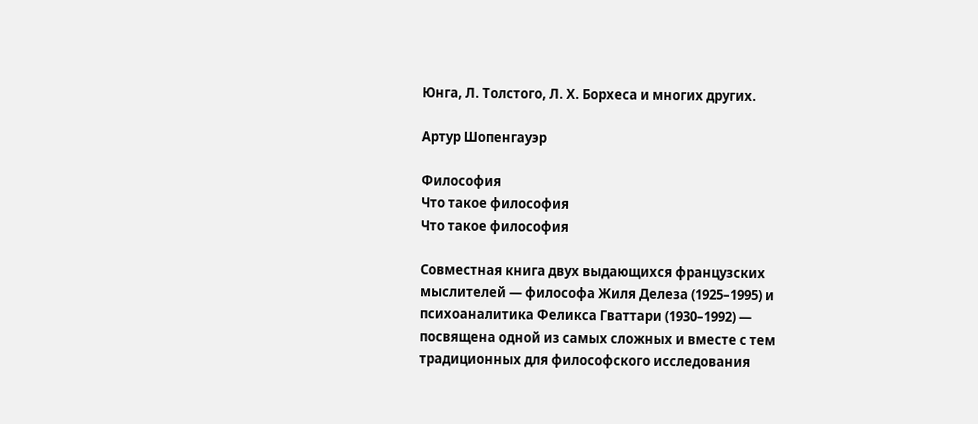Юнга, Л. Толстого, Л. Х. Борхеса и многих других.

Артур Шопенгауэр

Философия
Что такое философия
Что такое философия

Совместная книга двух выдающихся французских мыслителей — философа Жиля Делеза (1925–1995) и психоаналитика Феликса Гваттари (1930–1992) — посвящена одной из самых сложных и вместе с тем традиционных для философского исследования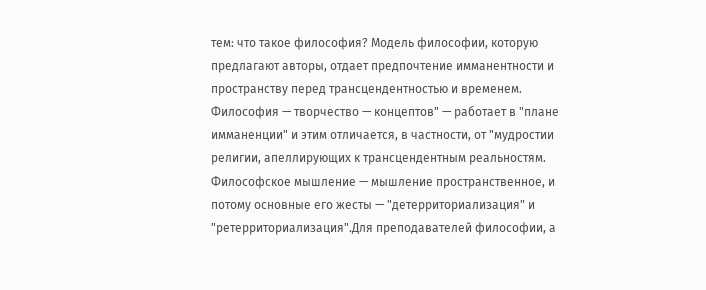тем: что такое философия? Модель философии, которую предлагают авторы, отдает предпочтение имманентности и пространству перед трансцендентностью и временем. Философия — творчество — концептов" — работает в "плане имманенции" и этим отличается, в частности, от "мудростии религии, апеллирующих к трансцендентным реальностям. Философское мышление — мышление пространственное, и потому основные его жесты — "детерриториализация" и "ретерриториализация".Для преподавателей философии, а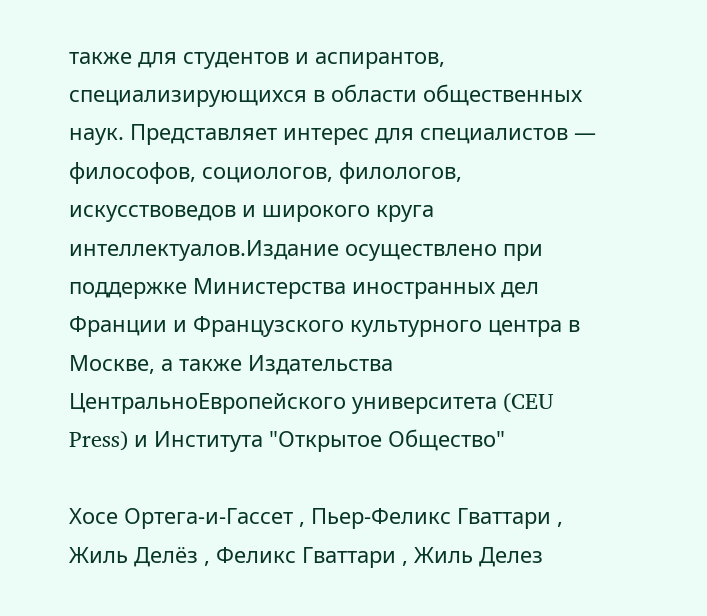также для студентов и аспирантов, специализирующихся в области общественных наук. Представляет интерес для специалистов — философов, социологов, филологов, искусствоведов и широкого круга интеллектуалов.Издание осуществлено при поддержке Министерства иностранных дел Франции и Французского культурного центра в Москве, а также Издательства ЦентральноЕвропейского университета (CEU Press) и Института "Открытое Общество"

Хосе Ортега-и-Гассет , Пьер-Феликс Гваттари , Жиль Делёз , Феликс Гваттари , Жиль Делез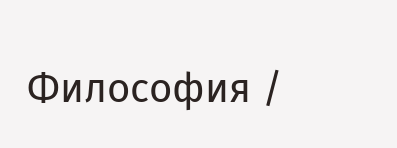Философия /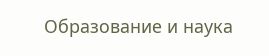Образование и наука